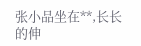张小品坐在**,长长的伸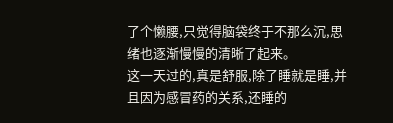了个懒腰,只觉得脑袋终于不那么沉,思绪也逐渐慢慢的清晰了起来。
这一天过的,真是舒服,除了睡就是睡,并且因为感冒药的关系,还睡的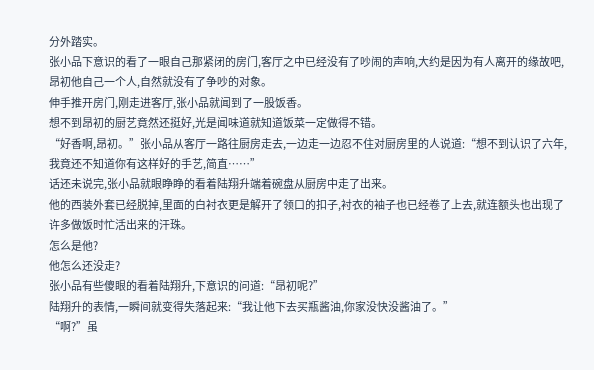分外踏实。
张小品下意识的看了一眼自己那紧闭的房门,客厅之中已经没有了吵闹的声响,大约是因为有人离开的缘故吧,昂初他自己一个人,自然就没有了争吵的对象。
伸手推开房门,刚走进客厅,张小品就闻到了一股饭香。
想不到昂初的厨艺竟然还挺好,光是闻味道就知道饭菜一定做得不错。
“好香啊,昂初。”张小品从客厅一路往厨房走去,一边走一边忍不住对厨房里的人说道:“想不到认识了六年,我竟还不知道你有这样好的手艺,简直……”
话还未说完,张小品就眼睁睁的看着陆翔升端着碗盘从厨房中走了出来。
他的西装外套已经脱掉,里面的白衬衣更是解开了领口的扣子,衬衣的袖子也已经卷了上去,就连额头也出现了许多做饭时忙活出来的汗珠。
怎么是他?
他怎么还没走?
张小品有些傻眼的看着陆翔升,下意识的问道:“昂初呢?”
陆翔升的表情,一瞬间就变得失落起来:“我让他下去买瓶酱油,你家没快没酱油了。”
“啊?”虽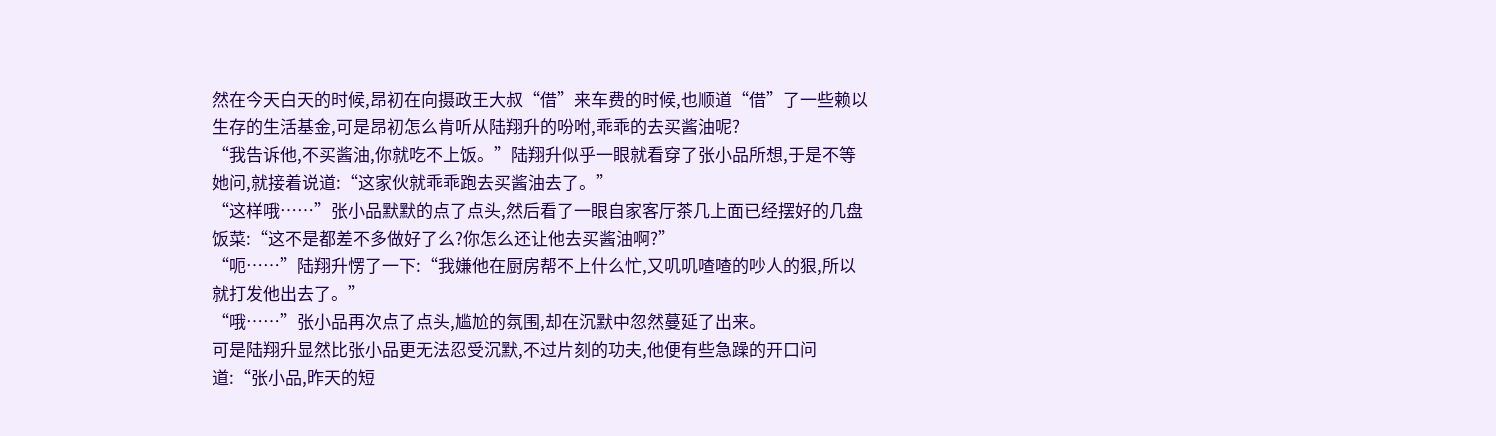然在今天白天的时候,昂初在向摄政王大叔“借”来车费的时候,也顺道“借”了一些赖以生存的生活基金,可是昂初怎么肯听从陆翔升的吩咐,乖乖的去买酱油呢?
“我告诉他,不买酱油,你就吃不上饭。”陆翔升似乎一眼就看穿了张小品所想,于是不等她问,就接着说道:“这家伙就乖乖跑去买酱油去了。”
“这样哦……”张小品默默的点了点头,然后看了一眼自家客厅茶几上面已经摆好的几盘饭菜:“这不是都差不多做好了么?你怎么还让他去买酱油啊?”
“呃……”陆翔升愣了一下:“我嫌他在厨房帮不上什么忙,又叽叽喳喳的吵人的狠,所以就打发他出去了。”
“哦……”张小品再次点了点头,尴尬的氛围,却在沉默中忽然蔓延了出来。
可是陆翔升显然比张小品更无法忍受沉默,不过片刻的功夫,他便有些急躁的开口问道:“张小品,昨天的短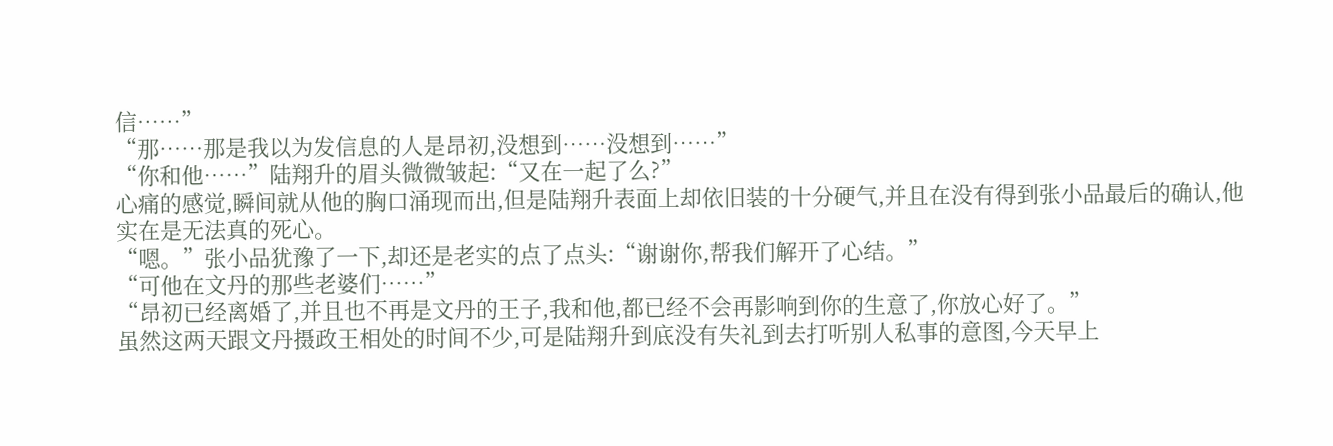信……”
“那……那是我以为发信息的人是昂初,没想到……没想到……”
“你和他……”陆翔升的眉头微微皱起:“又在一起了么?”
心痛的感觉,瞬间就从他的胸口涌现而出,但是陆翔升表面上却依旧装的十分硬气,并且在没有得到张小品最后的确认,他实在是无法真的死心。
“嗯。”张小品犹豫了一下,却还是老实的点了点头:“谢谢你,帮我们解开了心结。”
“可他在文丹的那些老婆们……”
“昂初已经离婚了,并且也不再是文丹的王子,我和他,都已经不会再影响到你的生意了,你放心好了。”
虽然这两天跟文丹摄政王相处的时间不少,可是陆翔升到底没有失礼到去打听别人私事的意图,今天早上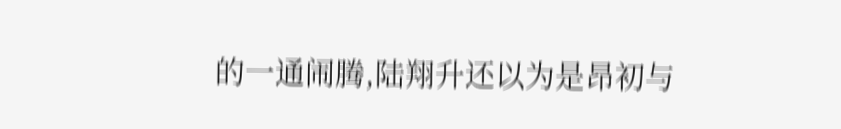的一通闹腾,陆翔升还以为是昂初与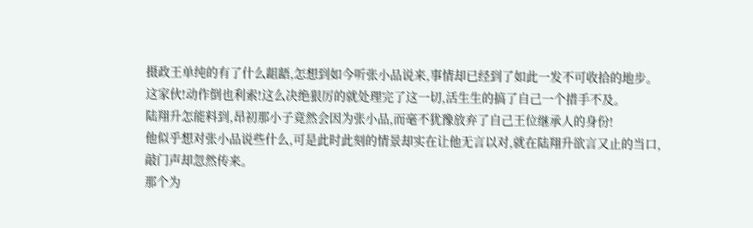摄政王单纯的有了什么龃龉,怎想到如今听张小品说来,事情却已经到了如此一发不可收拾的地步。
这家伙!动作倒也利索!这么决绝狠厉的就处理完了这一切,活生生的搞了自己一个措手不及。
陆翔升怎能料到,昂初那小子竟然会因为张小品,而毫不犹豫放弃了自己王位继承人的身份!
他似乎想对张小品说些什么,可是此时此刻的情景却实在让他无言以对,就在陆翔升欲言又止的当口,敲门声却忽然传来。
那个为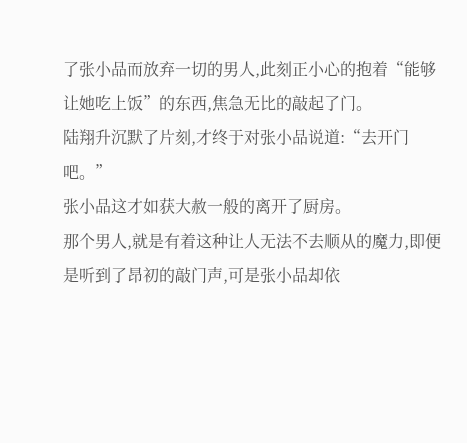了张小品而放弃一切的男人,此刻正小心的抱着“能够让她吃上饭”的东西,焦急无比的敲起了门。
陆翔升沉默了片刻,才终于对张小品说道:“去开门吧。”
张小品这才如获大赦一般的离开了厨房。
那个男人,就是有着这种让人无法不去顺从的魔力,即便是听到了昂初的敲门声,可是张小品却依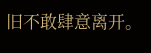旧不敢肆意离开。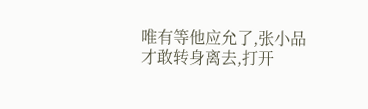唯有等他应允了,张小品才敢转身离去,打开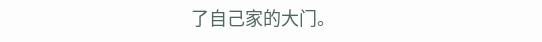了自己家的大门。